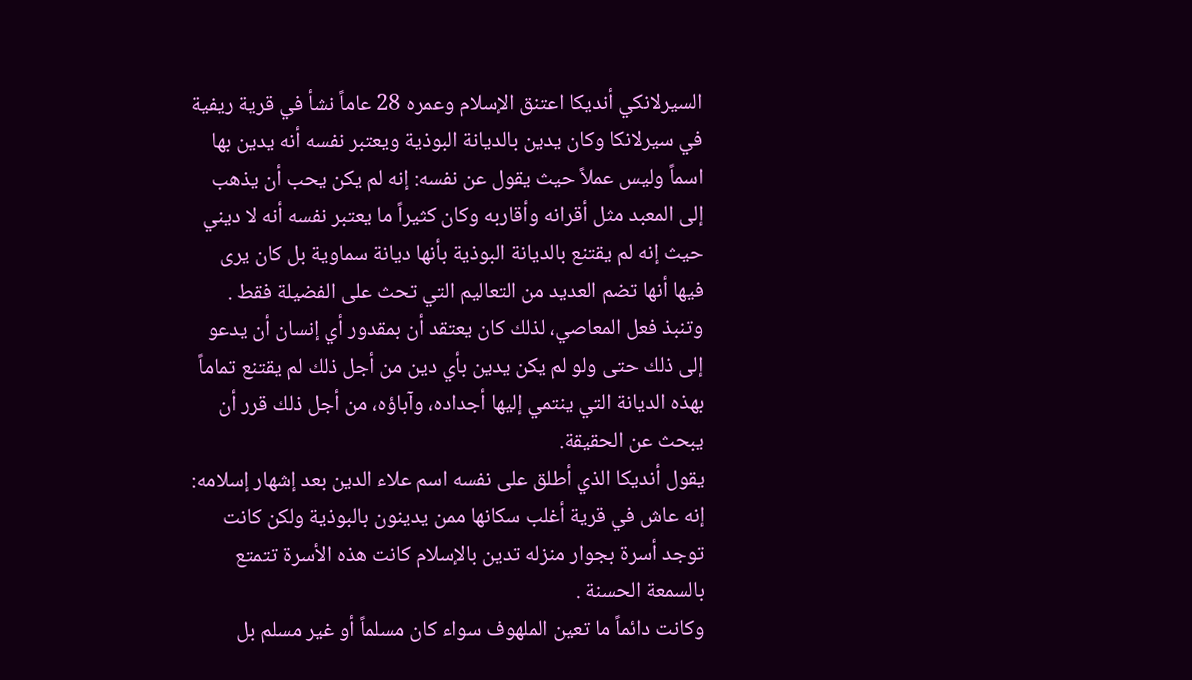السيرلانكي أنديكا اعتنق الإسلام وعمره 28 عاماً نشأ في قرية ريفية في سيرلانكا وكان يدين بالديانة البوذية ويعتبر نفسه أنه يدين بها اسماً وليس عملاً حيث يقول عن نفسه: إنه لم يكن يحب أن يذهب إلى المعبد مثل أقرانه وأقاربه وكان كثيراً ما يعتبر نفسه أنه لا ديني حيث إنه لم يقتنع بالديانة البوذية بأنها ديانة سماوية بل كان يرى فيها أنها تضم العديد من التعاليم التي تحث على الفضيلة فقط .
وتنبذ فعل المعاصي، لذلك كان يعتقد أن بمقدور أي إنسان أن يدعو إلى ذلك حتى ولو لم يكن يدين بأي دين من أجل ذلك لم يقتنع تماماً بهذه الديانة التي ينتمي إليها أجداده، وآباؤه، من أجل ذلك قرر أن يبحث عن الحقيقة.
يقول أنديكا الذي أطلق على نفسه اسم علاء الدين بعد إشهار إسلامه: إنه عاش في قرية أغلب سكانها ممن يدينون بالبوذية ولكن كانت توجد أسرة بجوار منزله تدين بالإسلام كانت هذه الأسرة تتمتع بالسمعة الحسنة .
وكانت دائماً ما تعين الملهوف سواء كان مسلماً أو غير مسلم بل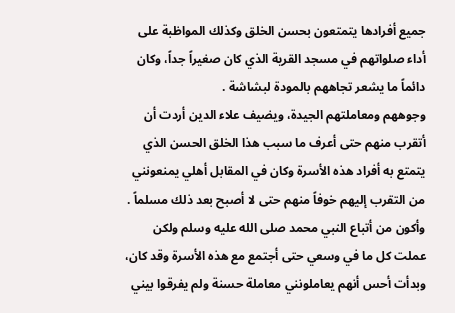جميع أفرادها يتمتعون بحسن الخلق وكذلك المواظبة على أداء صلواتهم في مسجد القرية الذي كان صغيراً جداً، وكان دائماً ما يشعر تجاههم بالمودة لبشاشة .
وجوههم ومعاملتهم الجيدة، ويضيف علاء الدين أردت أن أتقرب منهم حتى أعرف ما سبب هذا الخلق الحسن الذي يتمتع به أفراد هذه الأسرة وكان في المقابل أهلي يمنعونني من التقرب إليهم خوفاً منهم حتى لا أصبح بعد ذلك مسلماً .
وأكون من أتباع النبي محمد صلى الله عليه وسلم ولكن عملت كل ما في وسعي حتى أجتمع مع هذه الأسرة وقد كان، وبدأت أحس أنهم يعاملونني معاملة حسنة ولم يفرقوا بيني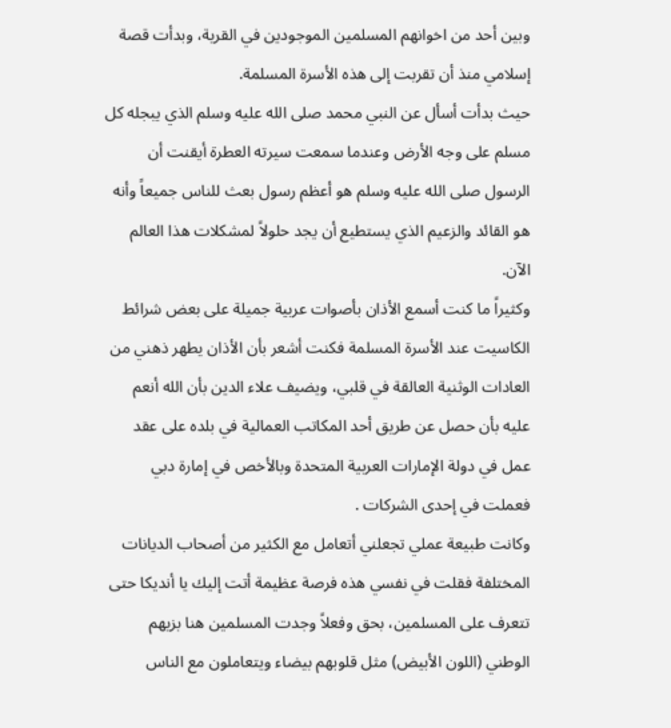وبين أحد من اخوانهم المسلمين الموجودين في القرية، وبدأت قصة إسلامي منذ أن تقربت إلى هذه الأسرة المسلمة.
حيث بدأت أسأل عن النبي محمد صلى الله عليه وسلم الذي يبجله كل مسلم على وجه الأرض وعندما سمعت سيرته العطرة أيقنت أن الرسول صلى الله عليه وسلم هو أعظم رسول بعث للناس جميعاً وأنه هو القائد والزعيم الذي يستطيع أن يجد حلولاً لمشكلات هذا العالم الآن.
وكثيراً ما كنت أسمع الأذان بأصوات عربية جميلة على بعض شرائط الكاسيت عند الأسرة المسلمة فكنت أشعر بأن الأذان يطهر ذهني من العادات الوثنية العالقة في قلبي، ويضيف علاء الدين بأن الله أنعم عليه بأن حصل عن طريق أحد المكاتب العمالية في بلده على عقد عمل في دولة الإمارات العربية المتحدة وبالأخص في إمارة دبي فعملت في إحدى الشركات .
وكانت طبيعة عملي تجعلني أتعامل مع الكثير من أصحاب الديانات المختلفة فقلت في نفسي هذه فرصة عظيمة أتت إليك يا أنديكا حتى تتعرف على المسلمين، بحق وفعلاً وجدت المسلمين هنا بزيهم الوطني (اللون الأبيض) مثل قلوبهم بيضاء ويتعاملون مع الناس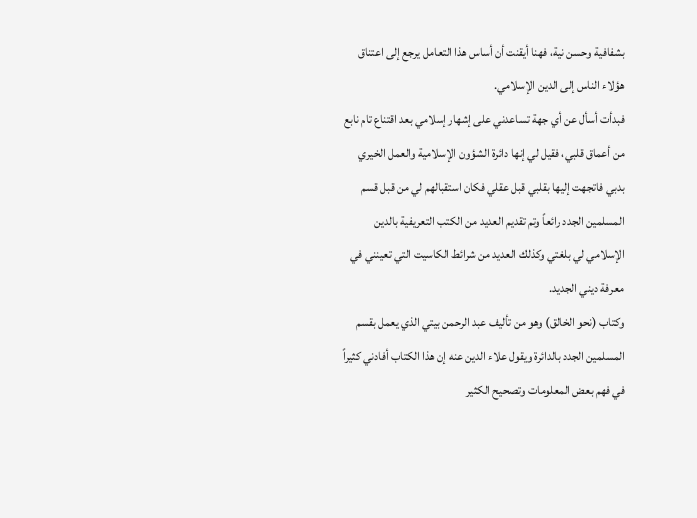بشفافية وحسن نية، فهنا أيقنت أن أساس هذا التعامل يرجع إلى اعتناق هؤلاء الناس إلى الدين الإسلامي.
فبدأت أسأل عن أي جهة تساعدني على إشهار إسلامي بعد اقتناع تام نابع من أعماق قلبي، فقيل لي إنها دائرة الشؤون الإسلامية والعمل الخيري بدبي فاتجهت إليها بقلبي قبل عقلي فكان استقبالهم لي من قبل قسم المسلمين الجدد رائعاً وتم تقديم العديد من الكتب التعريفية بالدين الإسلامي لي بلغتي وكذلك العديد من شرائط الكاسيت التي تعينني في معرفة ديني الجديد.
وكتاب (نحو الخالق) وهو من تأليف عبد الرحمن بيتي الذي يعمل بقسم المسلمين الجدد بالدائرة ويقول علاء الدين عنه إن هذا الكتاب أفادني كثيراً في فهم بعض المعلومات وتصحيح الكثير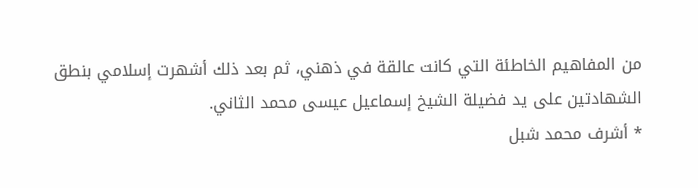من المفاهيم الخاطئة التي كانت عالقة في ذهني، ثم بعد ذلك أشهرت إسلامي بنطق الشهادتين على يد فضيلة الشيخ إسماعيل عيسى محمد الثاني.
* أشرف محمد شبل